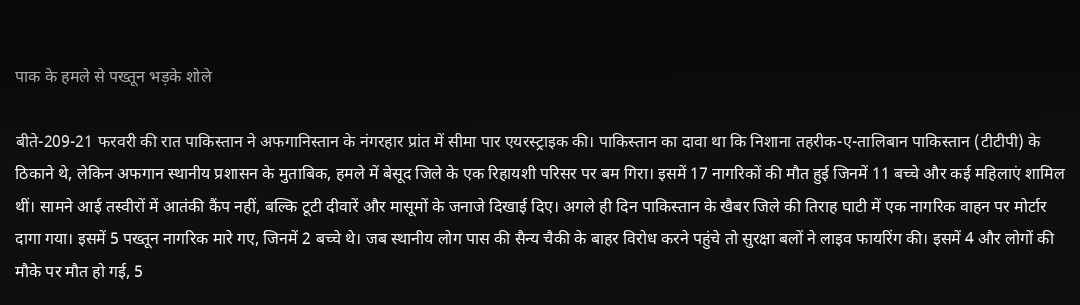पाक के हमले से पख्तून भड़के शोले

बीते-209-21 फरवरी की रात पाकिस्तान ने अफगानिस्तान के नंगरहार प्रांत में सीमा पार एयरस्ट्राइक की। पाकिस्तान का दावा था कि निशाना तहरीक-ए-तालिबान पाकिस्तान (टीटीपी) के ठिकाने थे, लेकिन अफगान स्थानीय प्रशासन के मुताबिक, हमले में बेसूद जिले के एक रिहायशी परिसर पर बम गिरा। इसमें 17 नागरिकों की मौत हुई जिनमें 11 बच्चे और कई महिलाएं शामिल थीं। सामने आई तस्वीरों में आतंकी कैंप नहीं, बल्कि टूटी दीवारें और मासूमों के जनाजे दिखाई दिए। अगले ही दिन पाकिस्तान के खैबर जिले की तिराह घाटी में एक नागरिक वाहन पर मोर्टार दागा गया। इसमें 5 पख्तून नागरिक मारे गए, जिनमें 2 बच्चे थे। जब स्थानीय लोग पास की सैन्य चैकी के बाहर विरोध करने पहुंचे तो सुरक्षा बलों ने लाइव फायरिंग की। इसमें 4 और लोगों की मौके पर मौत हो गई, 5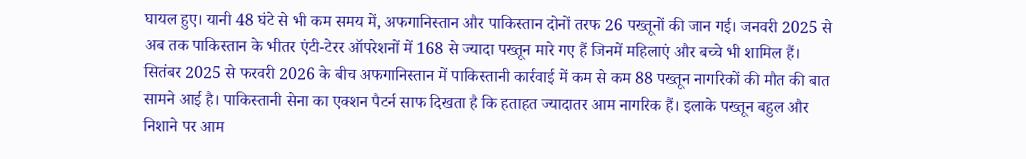घायल हुए। यानी 48 घंटे से भी कम समय में, अफगानिस्तान और पाकिस्तान दोनों तरफ 26 पख्तूनों की जान गई। जनवरी 2025 से अब तक पाकिस्तान के भीतर एंटी-टेरर ऑपरेशनों में 168 से ज्यादा पख्तून मारे गए हैं जिनमें महिलाएं और बच्चे भी शामिल हैं। सितंबर 2025 से फरवरी 2026 के बीच अफगानिस्तान में पाकिस्तानी कार्रवाई में कम से कम 88 पख्तून नागरिकों की मौत की बात सामने आई है। पाकिस्तानी सेना का एक्शन पैटर्न साफ दिखता है कि हताहत ज्यादातर आम नागरिक हैं। इलाके पख्तून बहुल और निशाने पर आम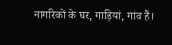नागरिकों के घर, गाड़ियां, गांव हैं।